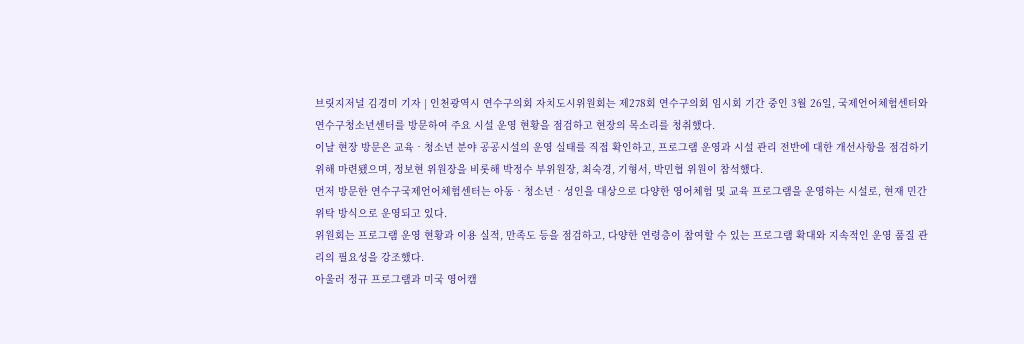브릿지저널 김경미 기자 | 인천광역시 연수구의회 자치도시위원회는 제278회 연수구의회 임시회 기간 중인 3월 26일, 국제언어체험센터와 연수구청소년센터를 방문하여 주요 시설 운영 현황을 점검하고 현장의 목소리를 청취했다.
이날 현장 방문은 교육‧청소년 분야 공공시설의 운영 실태를 직접 확인하고, 프로그램 운영과 시설 관리 전반에 대한 개선사항을 점검하기 위해 마련됐으며, 정보현 위원장을 비롯해 박정수 부위원장, 최숙경, 기형서, 박민협 위원이 참석했다.
먼저 방문한 연수구국제언어체험센터는 아동‧청소년‧성인을 대상으로 다양한 영어체험 및 교육 프로그램을 운영하는 시설로, 현재 민간위탁 방식으로 운영되고 있다.
위원회는 프로그램 운영 현황과 이용 실적, 만족도 등을 점검하고, 다양한 연령층이 참여할 수 있는 프로그램 확대와 지속적인 운영 품질 관리의 필요성을 강조했다.
아울러 정규 프로그램과 미국 영어캠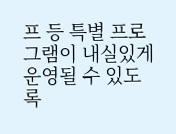프 등 특별 프로그램이 내실있게 운영될 수 있도록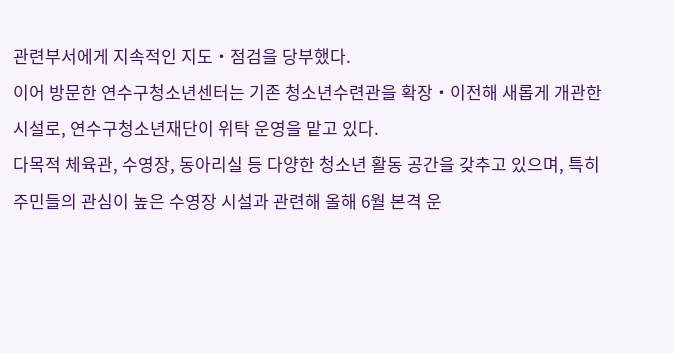관련부서에게 지속적인 지도‧점검을 당부했다.
이어 방문한 연수구청소년센터는 기존 청소년수련관을 확장‧이전해 새롭게 개관한 시설로, 연수구청소년재단이 위탁 운영을 맡고 있다.
다목적 체육관, 수영장, 동아리실 등 다양한 청소년 활동 공간을 갖추고 있으며, 특히 주민들의 관심이 높은 수영장 시설과 관련해 올해 6월 본격 운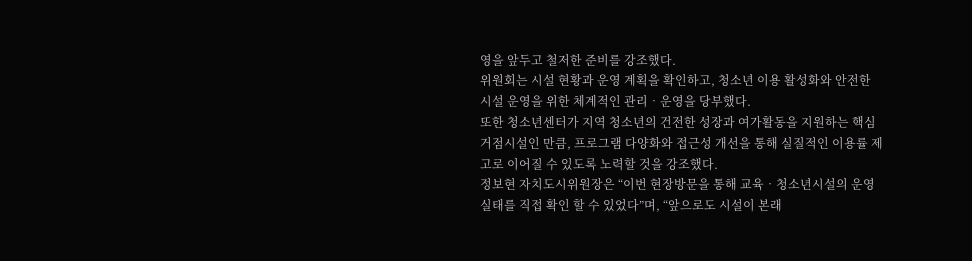영을 앞두고 철저한 준비를 강조했다.
위원회는 시설 현황과 운영 계획을 확인하고, 청소년 이용 활성화와 안전한 시설 운영을 위한 체계적인 관리‧운영을 당부했다.
또한 청소년센터가 지역 청소년의 건전한 성장과 여가활동을 지원하는 핵심 거점시설인 만큼, 프로그램 다양화와 접근성 개선을 통해 실질적인 이용률 제고로 이어질 수 있도록 노력할 것을 강조했다.
정보현 자치도시위원장은 “이번 현장방문을 통해 교육‧청소년시설의 운영 실태를 직접 확인 할 수 있었다”며, “앞으로도 시설이 본래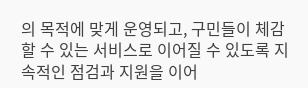의 목적에 맞게 운영되고, 구민들이 체감할 수 있는 서비스로 이어질 수 있도록 지속적인 점검과 지원을 이어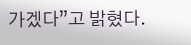가겠다”고 밝혔다.